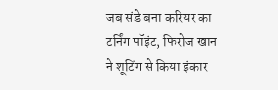जब संडे बना करियर का टर्निंग पॉइंट, फिरोज खान ने शूटिंग से किया इंकार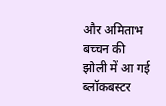और अमिताभ बच्चन की झोली में आ गई ब्लॉकबस्टर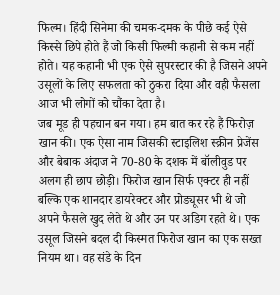फिल्म। हिंदी सिनेमा की चमक-दमक के पीछे कई ऐसे किस्से छिपे होते हैं जो किसी फिल्मी कहानी से कम नहीं होते। यह कहानी भी एक ऐसे सुपरस्टार की है जिसने अपने उसूलों के लिए सफलता को ठुकरा दिया और वही फैसला आज भी लोगों को चौंका देता है।
जब मूड ही पहचान बन गया। हम बात कर रहे हैं फिरोज़ खान की। एक ऐसा नाम जिसकी स्टाइलिश स्क्रीन प्रेजेंस और बेबाक अंदाज ने 70-80 के दशक में बॉलीवुड पर अलग ही छाप छोड़ी। फिरोज खान सिर्फ एक्टर ही नहीं बल्कि एक शानदार डायरेक्टर और प्रोड्यूसर भी थे जो अपने फैसले खुद लेते थे और उन पर अडिग रहते थे। एक उसूल जिसने बदल दी किस्मत फिरोज खान का एक सख्त नियम था। वह संडे के दिन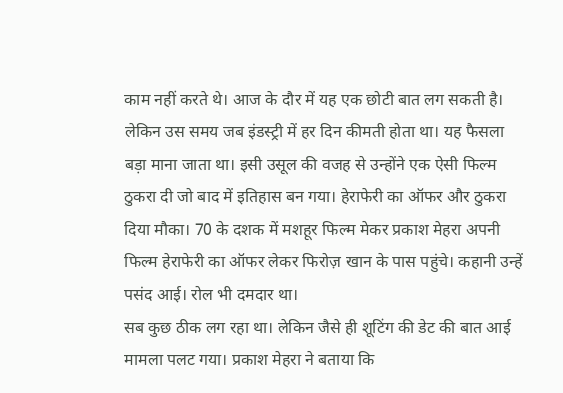काम नहीं करते थे। आज के दौर में यह एक छोटी बात लग सकती है।
लेकिन उस समय जब इंडस्ट्री में हर दिन कीमती होता था। यह फैसला बड़ा माना जाता था। इसी उसूल की वजह से उन्होंने एक ऐसी फिल्म ठुकरा दी जो बाद में इतिहास बन गया। हेराफेरी का ऑफर और ठुकरा दिया मौका। 70 के दशक में मशहूर फिल्म मेकर प्रकाश मेहरा अपनी फिल्म हेराफेरी का ऑफर लेकर फिरोज़ खान के पास पहुंचे। कहानी उन्हें पसंद आई। रोल भी दमदार था।
सब कुछ ठीक लग रहा था। लेकिन जैसे ही शूटिंग की डेट की बात आई मामला पलट गया। प्रकाश मेहरा ने बताया कि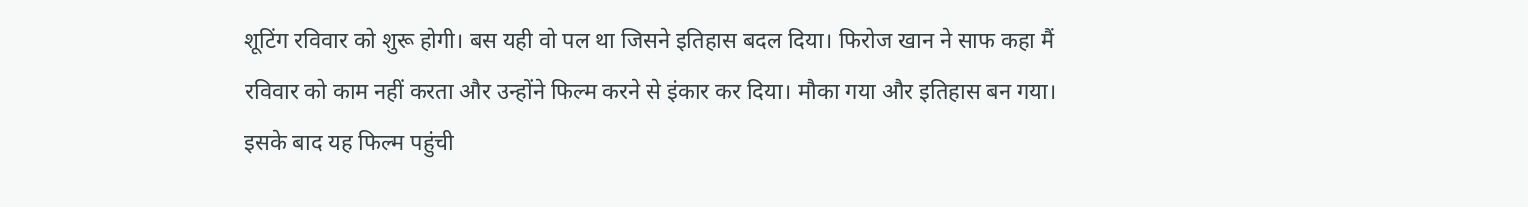शूटिंग रविवार को शुरू होगी। बस यही वो पल था जिसने इतिहास बदल दिया। फिरोज खान ने साफ कहा मैं रविवार को काम नहीं करता और उन्होंने फिल्म करने से इंकार कर दिया। मौका गया और इतिहास बन गया। इसके बाद यह फिल्म पहुंची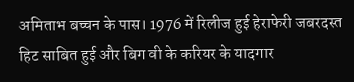अमिताभ बच्चन के पास। 1976 में रिलीज हुई हेराफेरी जबरदस्त हिट साबित हुई और बिग वी के करियर के यादगार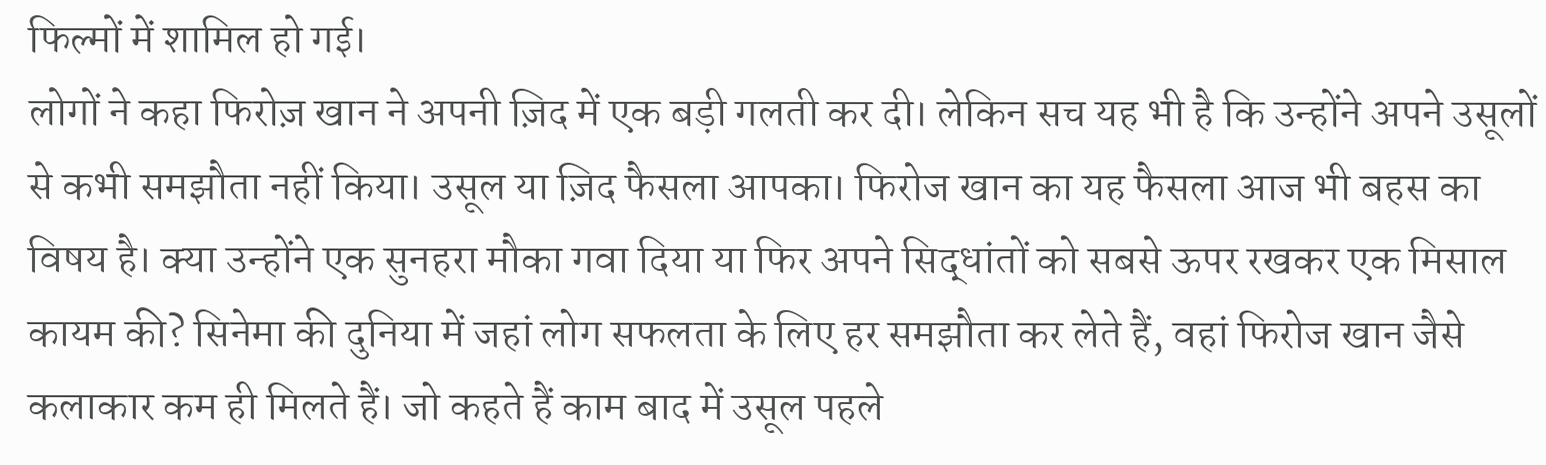फिल्मों में शामिल हो गई।
लोगों ने कहा फिरोज़ खान ने अपनी ज़िद में एक बड़ी गलती कर दी। लेकिन सच यह भी है कि उन्होंने अपने उसूलों से कभी समझौता नहीं किया। उसूल या ज़िद फैसला आपका। फिरोज खान का यह फैसला आज भी बहस का विषय है। क्या उन्होंने एक सुनहरा मौका गवा दिया या फिर अपने सिद्धांतों को सबसे ऊपर रखकर एक मिसाल कायम की? सिनेमा की दुनिया में जहां लोग सफलता के लिए हर समझौता कर लेते हैं, वहां फिरोज खान जैसे कलाकार कम ही मिलते हैं। जो कहते हैं काम बाद में उसूल पहले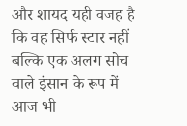और शायद यही वजह है कि वह सिर्फ स्टार नहीं बल्कि एक अलग सोच वाले इंसान के रूप में आज भी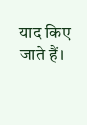याद किए जाते हैं।